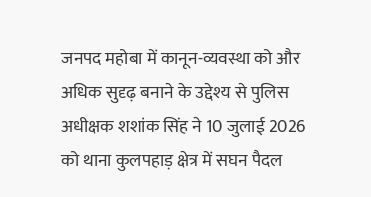जनपद महोबा में कानून-व्यवस्था को और अधिक सुदृढ़ बनाने के उद्देश्य से पुलिस अधीक्षक शशांक सिंह ने 10 जुलाई 2026 को थाना कुलपहाड़ क्षेत्र में सघन पैदल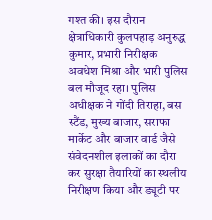गश्त की। इस दौरान क्षेत्राधिकारी कुलपहाड़ अनुरुद्ध कुमार, प्रभारी निरीक्षक अवधेश मिश्रा और भारी पुलिस बल मौजूद रहा। पुलिस अधीक्षक ने गोंदी तिराहा, बस स्टैंड, मुख्य बाजार, सराफा मार्केट और बाजार वार्ड जैसे संवेदनशील इलाकों का दौरा कर सुरक्षा तैयारियों का स्थलीय निरीक्षण किया और ड्यूटी पर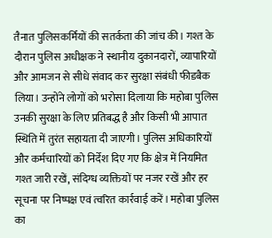तैनात पुलिसकर्मियों की सतर्कता की जांच की। गश्त के दौरान पुलिस अधीक्षक ने स्थानीय दुकानदारों, व्यापारियों और आमजन से सीधे संवाद कर सुरक्षा संबंधी फीडबैक लिया। उन्होंने लोगों को भरोसा दिलाया कि महोबा पुलिस उनकी सुरक्षा के लिए प्रतिबद्ध है और किसी भी आपात स्थिति में तुरंत सहायता दी जाएगी। पुलिस अधिकारियों और कर्मचारियों को निर्देश दिए गए कि क्षेत्र में नियमित गश्त जारी रखें, संदिग्ध व्यक्तियों पर नजर रखें और हर सूचना पर निष्पक्ष एवं त्वरित कार्रवाई करें। महोबा पुलिस का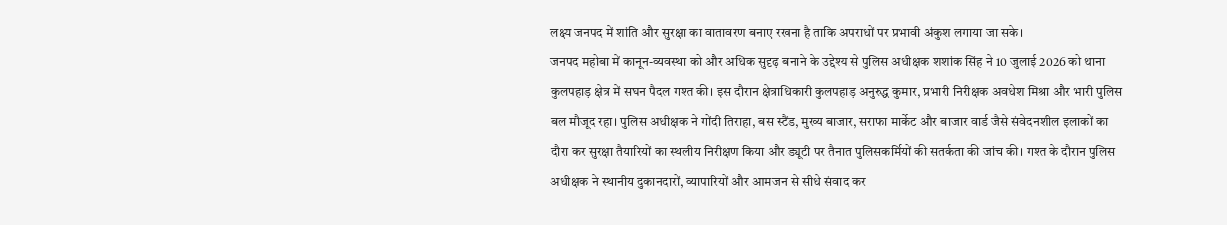लक्ष्य जनपद में शांति और सुरक्षा का वातावरण बनाए रखना है ताकि अपराधों पर प्रभावी अंकुश लगाया जा सके।
जनपद महोबा में कानून-व्यवस्था को और अधिक सुदृढ़ बनाने के उद्देश्य से पुलिस अधीक्षक शशांक सिंह ने 10 जुलाई 2026 को थाना कुलपहाड़ क्षेत्र में सघन पैदल गश्त की। इस दौरान क्षेत्राधिकारी कुलपहाड़ अनुरुद्ध कुमार, प्रभारी निरीक्षक अवधेश मिश्रा और भारी पुलिस बल मौजूद रहा। पुलिस अधीक्षक ने गोंदी तिराहा, बस स्टैंड, मुख्य बाजार, सराफा मार्केट और बाजार वार्ड जैसे संवेदनशील इलाकों का दौरा कर सुरक्षा तैयारियों का स्थलीय निरीक्षण किया और ड्यूटी पर तैनात पुलिसकर्मियों की सतर्कता की जांच की। गश्त के दौरान पुलिस अधीक्षक ने स्थानीय दुकानदारों, व्यापारियों और आमजन से सीधे संवाद कर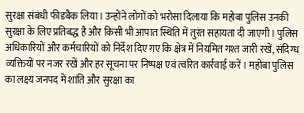सुरक्षा संबंधी फीडबैक लिया। उन्होंने लोगों को भरोसा दिलाया कि महोबा पुलिस उनकी सुरक्षा के लिए प्रतिबद्ध है और किसी भी आपात स्थिति में तुरंत सहायता दी जाएगी। पुलिस अधिकारियों और कर्मचारियों को निर्देश दिए गए कि क्षेत्र में नियमित गश्त जारी रखें, संदिग्ध व्यक्तियों पर नजर रखें और हर सूचना पर निष्पक्ष एवं त्वरित कार्रवाई करें। महोबा पुलिस का लक्ष्य जनपद में शांति और सुरक्षा का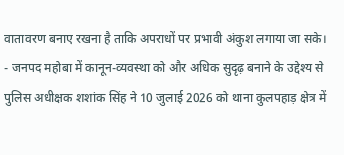वातावरण बनाए रखना है ताकि अपराधों पर प्रभावी अंकुश लगाया जा सके।
- जनपद महोबा में कानून-व्यवस्था को और अधिक सुदृढ़ बनाने के उद्देश्य से पुलिस अधीक्षक शशांक सिंह ने 10 जुलाई 2026 को थाना कुलपहाड़ क्षेत्र में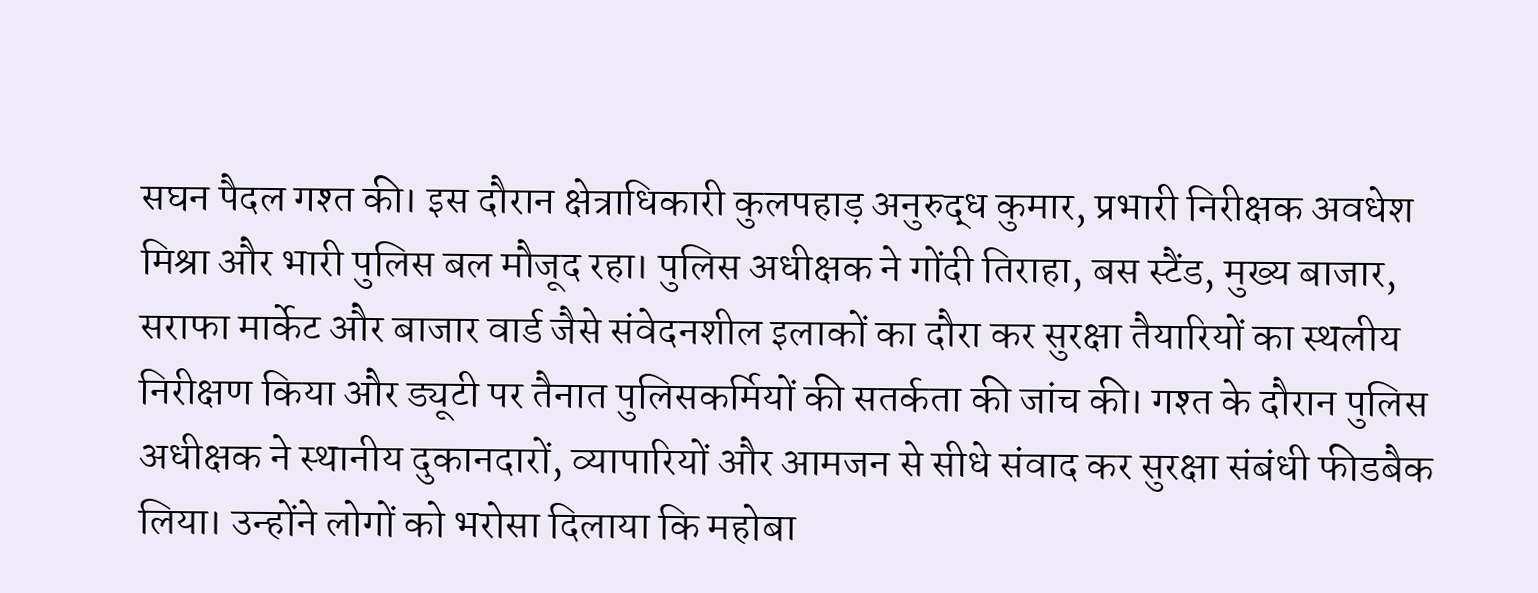सघन पैदल गश्त की। इस दौरान क्षेत्राधिकारी कुलपहाड़ अनुरुद्ध कुमार, प्रभारी निरीक्षक अवधेश मिश्रा और भारी पुलिस बल मौजूद रहा। पुलिस अधीक्षक ने गोंदी तिराहा, बस स्टैंड, मुख्य बाजार, सराफा मार्केट और बाजार वार्ड जैसे संवेदनशील इलाकों का दौरा कर सुरक्षा तैयारियों का स्थलीय निरीक्षण किया और ड्यूटी पर तैनात पुलिसकर्मियों की सतर्कता की जांच की। गश्त के दौरान पुलिस अधीक्षक ने स्थानीय दुकानदारों, व्यापारियों और आमजन से सीधे संवाद कर सुरक्षा संबंधी फीडबैक लिया। उन्होंने लोगों को भरोसा दिलाया कि महोबा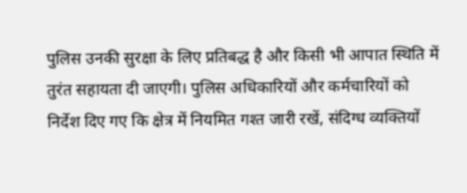पुलिस उनकी सुरक्षा के लिए प्रतिबद्ध है और किसी भी आपात स्थिति में तुरंत सहायता दी जाएगी। पुलिस अधिकारियों और कर्मचारियों को निर्देश दिए गए कि क्षेत्र में नियमित गश्त जारी रखें, संदिग्ध व्यक्तियों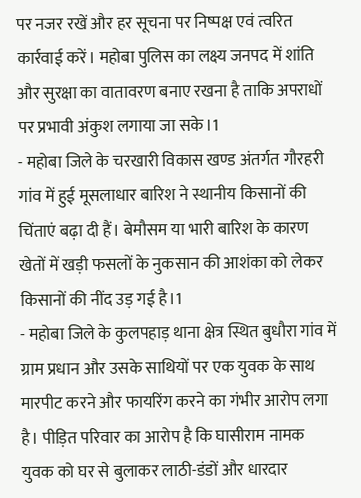पर नजर रखें और हर सूचना पर निष्पक्ष एवं त्वरित कार्रवाई करें। महोबा पुलिस का लक्ष्य जनपद में शांति और सुरक्षा का वातावरण बनाए रखना है ताकि अपराधों पर प्रभावी अंकुश लगाया जा सके।1
- महोबा जिले के चरखारी विकास खण्ड अंतर्गत गौरहरी गांव में हुई मूसलाधार बारिश ने स्थानीय किसानों की चिंताएं बढ़ा दी हैं। बेमौसम या भारी बारिश के कारण खेतों में खड़ी फसलों के नुकसान की आशंका को लेकर किसानों की नींद उड़ गई है।1
- महोबा जिले के कुलपहाड़ थाना क्षेत्र स्थित बुधौरा गांव में ग्राम प्रधान और उसके साथियों पर एक युवक के साथ मारपीट करने और फायरिंग करने का गंभीर आरोप लगा है। पीड़ित परिवार का आरोप है कि घासीराम नामक युवक को घर से बुलाकर लाठी-डंडों और धारदार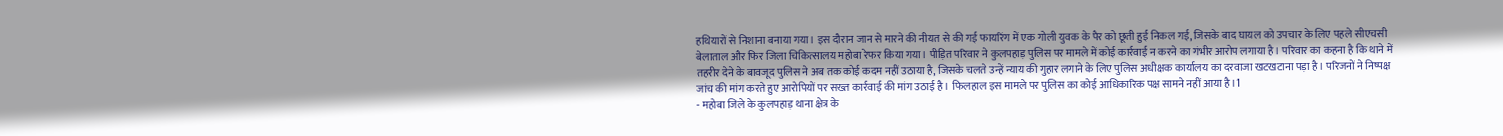हथियारों से निशाना बनाया गया। इस दौरान जान से मारने की नीयत से की गई फायरिंग में एक गोली युवक के पैर को छूती हुई निकल गई, जिसके बाद घायल को उपचार के लिए पहले सीएचसी बेलाताल और फिर जिला चिकित्सालय महोबा रेफर किया गया। पीड़ित परिवार ने कुलपहाड़ पुलिस पर मामले में कोई कार्रवाई न करने का गंभीर आरोप लगाया है। परिवार का कहना है कि थाने में तहरीर देने के बावजूद पुलिस ने अब तक कोई कदम नहीं उठाया है, जिसके चलते उन्हें न्याय की गुहार लगाने के लिए पुलिस अधीक्षक कार्यालय का दरवाजा खटखटाना पड़ा है। परिजनों ने निष्पक्ष जांच की मांग करते हुए आरोपियों पर सख्त कार्रवाई की मांग उठाई है। फिलहाल इस मामले पर पुलिस का कोई आधिकारिक पक्ष सामने नहीं आया है।1
- महोबा जिले के कुलपहाड़ थाना क्षेत्र के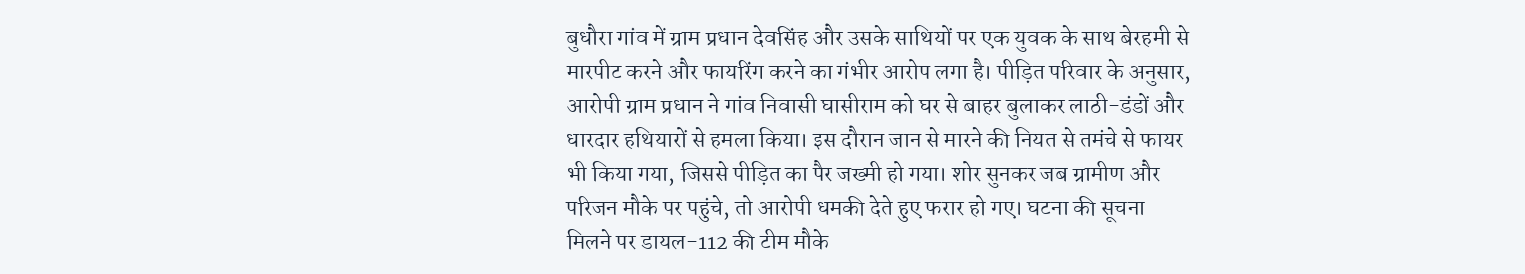बुधौरा गांव में ग्राम प्रधान देवसिंह और उसके साथियों पर एक युवक के साथ बेरहमी से मारपीट करने और फायरिंग करने का गंभीर आरोप लगा है। पीड़ित परिवार के अनुसार, आरोपी ग्राम प्रधान ने गांव निवासी घासीराम को घर से बाहर बुलाकर लाठी-डंडों और धारदार हथियारों से हमला किया। इस दौरान जान से मारने की नियत से तमंचे से फायर भी किया गया, जिससे पीड़ित का पैर जख्मी हो गया। शोर सुनकर जब ग्रामीण और परिजन मौके पर पहुंचे, तो आरोपी धमकी देते हुए फरार हो गए। घटना की सूचना मिलने पर डायल-112 की टीम मौके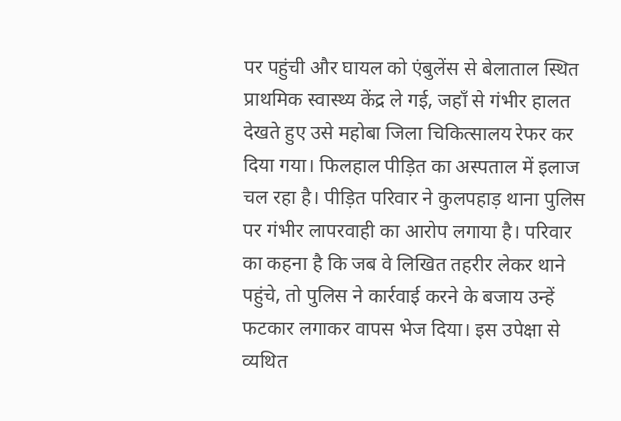पर पहुंची और घायल को एंबुलेंस से बेलाताल स्थित प्राथमिक स्वास्थ्य केंद्र ले गई, जहाँ से गंभीर हालत देखते हुए उसे महोबा जिला चिकित्सालय रेफर कर दिया गया। फिलहाल पीड़ित का अस्पताल में इलाज चल रहा है। पीड़ित परिवार ने कुलपहाड़ थाना पुलिस पर गंभीर लापरवाही का आरोप लगाया है। परिवार का कहना है कि जब वे लिखित तहरीर लेकर थाने पहुंचे, तो पुलिस ने कार्रवाई करने के बजाय उन्हें फटकार लगाकर वापस भेज दिया। इस उपेक्षा से व्यथित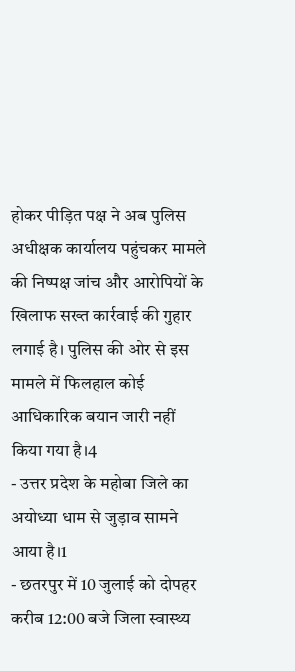होकर पीड़ित पक्ष ने अब पुलिस अधीक्षक कार्यालय पहुंचकर मामले की निष्पक्ष जांच और आरोपियों के खिलाफ सख्त कार्रवाई की गुहार लगाई है। पुलिस की ओर से इस मामले में फिलहाल कोई आधिकारिक बयान जारी नहीं किया गया है।4
- उत्तर प्रदेश के महोबा जिले का अयोध्या धाम से जुड़ाव सामने आया है।1
- छतरपुर में 10 जुलाई को दोपहर करीब 12:00 बजे जिला स्वास्थ्य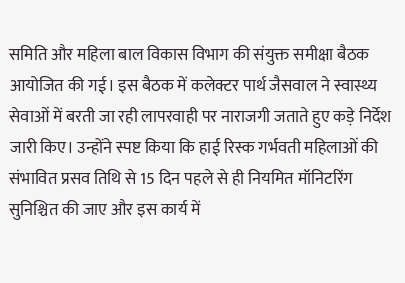समिति और महिला बाल विकास विभाग की संयुक्त समीक्षा बैठक आयोजित की गई। इस बैठक में कलेक्टर पार्थ जैसवाल ने स्वास्थ्य सेवाओं में बरती जा रही लापरवाही पर नाराजगी जताते हुए कड़े निर्देश जारी किए। उन्होंने स्पष्ट किया कि हाई रिस्क गर्भवती महिलाओं की संभावित प्रसव तिथि से 15 दिन पहले से ही नियमित मॉनिटरिंग सुनिश्चित की जाए और इस कार्य में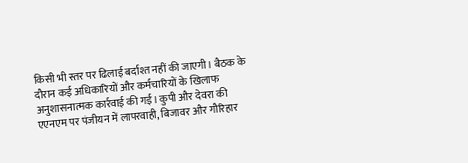किसी भी स्तर पर ढिलाई बर्दाश्त नहीं की जाएगी। बैठक के दौरान कई अधिकारियों और कर्मचारियों के खिलाफ अनुशासनात्मक कार्रवाई की गई। कुपी और देवरा की एएनएम पर पंजीयन में लापरवाही, बिजावर और गौरिहार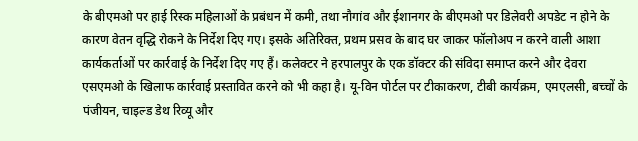के बीएमओ पर हाई रिस्क महिलाओं के प्रबंधन में कमी, तथा नौगांव और ईशानगर के बीएमओ पर डिलेवरी अपडेट न होने के कारण वेतन वृद्धि रोकने के निर्देश दिए गए। इसके अतिरिक्त, प्रथम प्रसव के बाद घर जाकर फॉलोअप न करने वाली आशा कार्यकर्ताओं पर कार्रवाई के निर्देश दिए गए हैं। कलेक्टर ने हरपालपुर के एक डॉक्टर की संविदा समाप्त करने और देवरा एसएमओ के खिलाफ कार्रवाई प्रस्तावित करने को भी कहा है। यू-विन पोर्टल पर टीकाकरण, टीबी कार्यक्रम, एमएलसी, बच्चों के पंजीयन, चाइल्ड डेथ रिव्यू और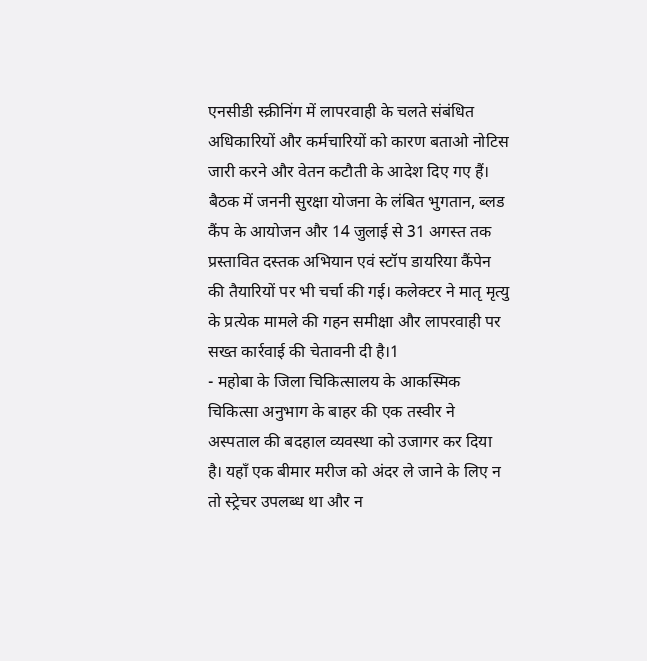एनसीडी स्क्रीनिंग में लापरवाही के चलते संबंधित अधिकारियों और कर्मचारियों को कारण बताओ नोटिस जारी करने और वेतन कटौती के आदेश दिए गए हैं। बैठक में जननी सुरक्षा योजना के लंबित भुगतान, ब्लड कैंप के आयोजन और 14 जुलाई से 31 अगस्त तक प्रस्तावित दस्तक अभियान एवं स्टॉप डायरिया कैंपेन की तैयारियों पर भी चर्चा की गई। कलेक्टर ने मातृ मृत्यु के प्रत्येक मामले की गहन समीक्षा और लापरवाही पर सख्त कार्रवाई की चेतावनी दी है।1
- महोबा के जिला चिकित्सालय के आकस्मिक चिकित्सा अनुभाग के बाहर की एक तस्वीर ने अस्पताल की बदहाल व्यवस्था को उजागर कर दिया है। यहाँ एक बीमार मरीज को अंदर ले जाने के लिए न तो स्ट्रेचर उपलब्ध था और न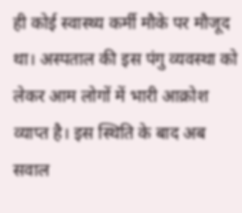ही कोई स्वास्थ्य कर्मी मौके पर मौजूद था। अस्पताल की इस पंगु व्यवस्था को लेकर आम लोगों में भारी आक्रोश व्याप्त है। इस स्थिति के बाद अब सवाल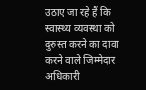उठाए जा रहे हैं कि स्वास्थ्य व्यवस्था को दुरुस्त करने का दावा करने वाले जिम्मेदार अधिकारी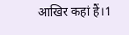आखिर कहां हैं।1